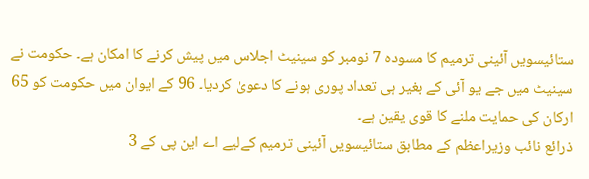ستائیسویں آئینی ترمیم کا مسودہ 7 نومبر کو سینیٹ اجلاس میں پیش کرنے کا امکان ہے۔ حکومت نے سینیٹ میں جے یو آئی کے بغیر ہی تعداد پوری ہونے کا دعویٰ کردیا۔ 96 کے ایوان میں حکومت کو 65 ارکان کی حمایت ملنے کا قوی یقین ہے۔
ذرائع نائب وزیراعظم کے مطابق ستائیسویں آئینی ترمیم کےلیے اے این پی کے 3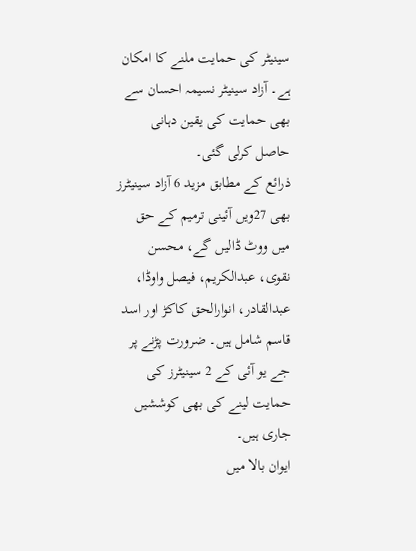سینیٹر کی حمایت ملنے کا امکان ہے۔ آزاد سینیٹر نسیمہ احسان سے بھی حمایت کی یقین دہانی حاصل کرلی گئی۔
ذرائع کے مطابق مزید 6 آزاد سینیٹرز بھی 27ویں آئینی ترمیم کے حق میں ووٹ ڈالیں گے، محسن نقوی، عبدالکریم، فیصل واوڈا، عبدالقادر، انوارالحق کاکڑ اور اسد قاسم شامل ہیں۔ ضرورت پڑنے پر جے یو آئی کے 2 سینیٹرز کی حمایت لینے کی بھی کوششیں جاری ہیں۔
ایوان بالا میں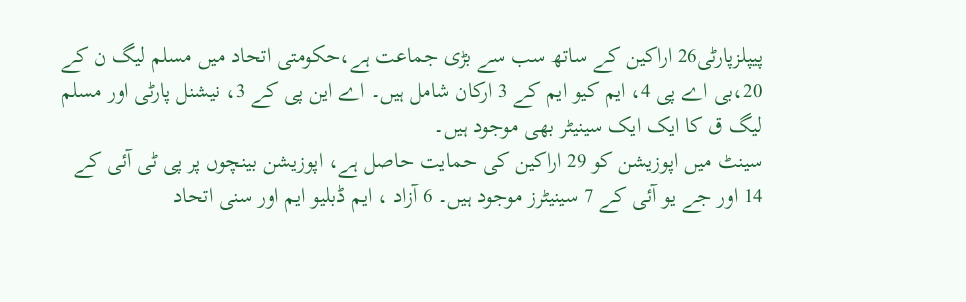پیپلزپارٹی26 اراکین کے ساتھ سب سے بڑی جماعت ہے،حکومتی اتحاد میں مسلم لیگ ن کے 20،بی اے پی 4، ایم کیو ایم کے 3 ارکان شامل ہیں۔ اے این پی کے 3، نیشنل پارٹی اور مسلم لیگ ق کا ایک ایک سینیٹر بھی موجود ہیں۔
سینٹ میں اپوزیشن کو 29 اراکین کی حمایت حاصل ہے، اپوزیشن بینچوں پر پی ٹی آئی کے 14 اور جے یو آئی کے 7 سینیٹرز موجود ہیں۔ 6 آزاد ، ایم ڈبلیو ایم اور سنی اتحاد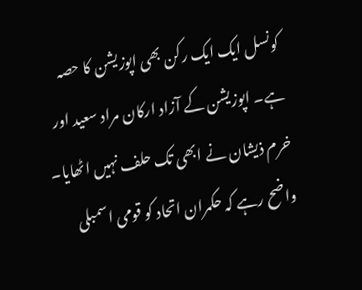کونسل ایک ایک رکن بھی اپوزیشن کا حصہ ہے۔ اپوزیشن کے آزاد ارکان مراد سعید اور خرم ذیشان نے ابھی تک حلف نہیں اٹھایا۔
واضح رہے کہ حکمران اتحاد کو قومی اسمبلی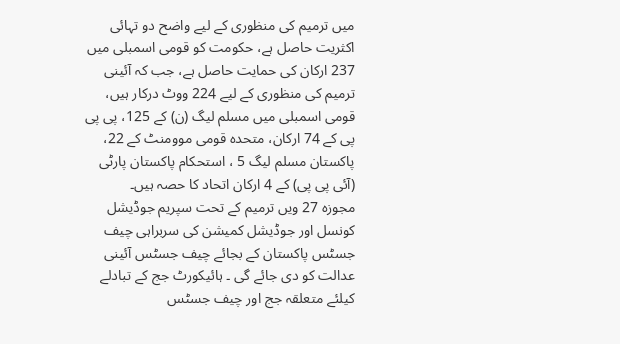میں ترمیم کی منظوری کے لیے واضح دو تہائی اکثریت حاصل ہے، حکومت کو قومی اسمبلی میں 237 ارکان کی حمایت حاصل ہے، جب کہ آئینی ترمیم کی منظوری کے لیے 224 ووٹ درکار ہیں، قومی اسمبلی میں مسلم لیگ (ن) کے 125، پی پی پی کے 74 ارکان، متحدہ قومی موومنٹ کے 22، پاکستان مسلم لیگ 5 ، استحکام پاکستان پارٹی (آئی پی پی) کے 4 ارکان اتحاد کا حصہ ہیں۔
مجوزہ 27 ویں ترمیم کے تحت سپریم جوڈیشل کونسل اور جوڈیشل کمیشن کی سربراہی چیف جسٹس پاکستان کے بجائے چیف جسٹس آئینی عدالت کو دی جائے گی ۔ ہائیکورٹ جج کے تبادلے کیلئے متعلقہ جج اور چیف جسٹس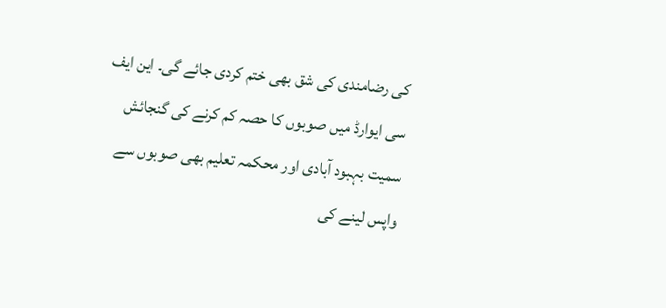کی رضامندی کی شق بھی ختم کردی جائے گی۔ این ایف سی ایوارڈ میں صوبوں کا حصہ کم کرنے کی گنجائش سمیت بہبود آبادی اور محکمہ تعلیم بھی صوبوں سے واپس لینے کی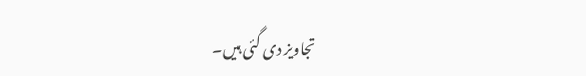تجاویز دی گئی ہیں۔